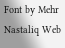Font by Mehr Nastaliq Web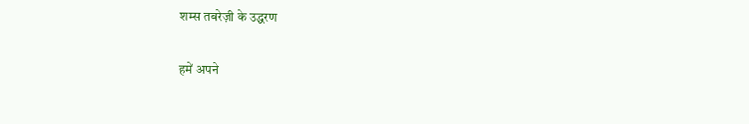शम्स तबरेज़ी के उद्धरण

हमें अपने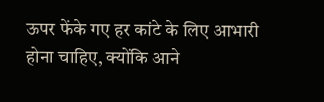ऊपर फेंके गए हर कांटे के लिए आभारी होना चाहिए, क्योंकि आने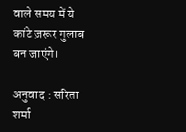वाले समय में ये कांटे ज़रूर गुलाब बन जाएंगे।

अनुवाद : सरिता शर्मा